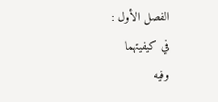الفصل الأول :
في كيفيتهما
وفيه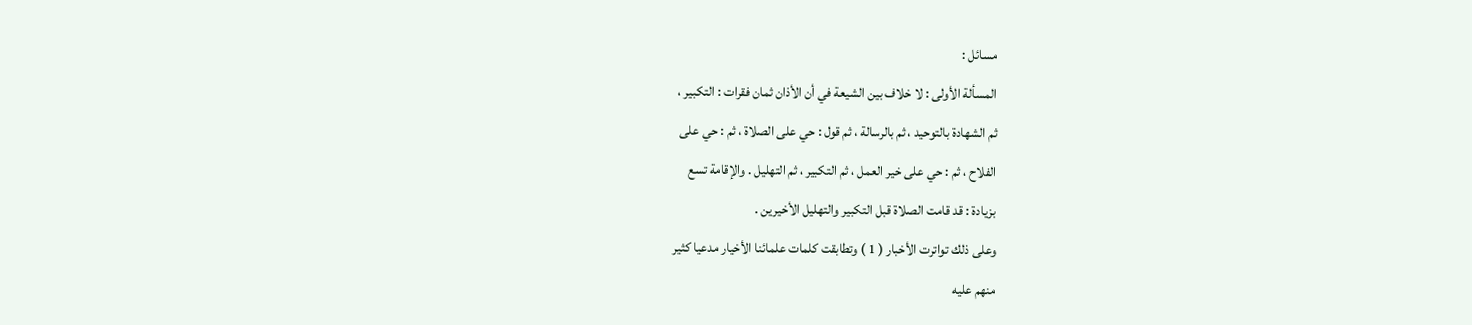مسائل :
المسألة الأولى : لا خلاف بين الشيعة في أن الأذان ثمان فقرات : التكبير ،
ثم الشهادة بالتوحيد ، ثم بالرسالة ، ثم قول : حي على الصلاة ، ثم : حي على
الفلاح ، ثم : حي على خير العمل ، ثم التكبير ، ثم التهليل . والإقامة تسع
بزيادة : قد قامت الصلاة قبل التكبير والتهليل الأخيرين .
وعلى ذلك تواترت الأخبار ( 1 ) وتطابقت كلمات علمائنا الأخيار مدعيا كثير
منهم عليه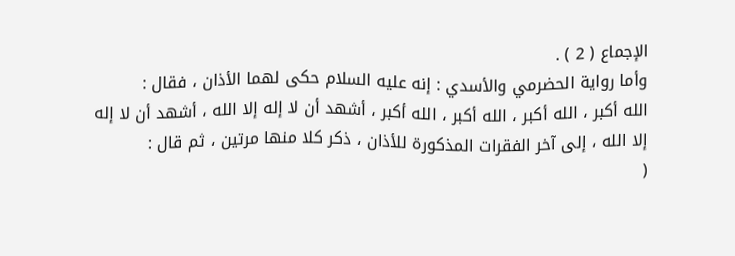الإجماع ( 2 ) .
وأما رواية الحضرمي والأسدي : إنه عليه السلام حكى لهما الأذان ، فقال :
الله أكبر ، الله أكبر ، الله أكبر ، الله أكبر ، أشهد أن لا إله إلا الله ، أشهد أن لا إله
إلا الله ، إلى آخر الفقرات المذكورة للأذان ، ذكر كلا منها مرتين ، ثم قال :
(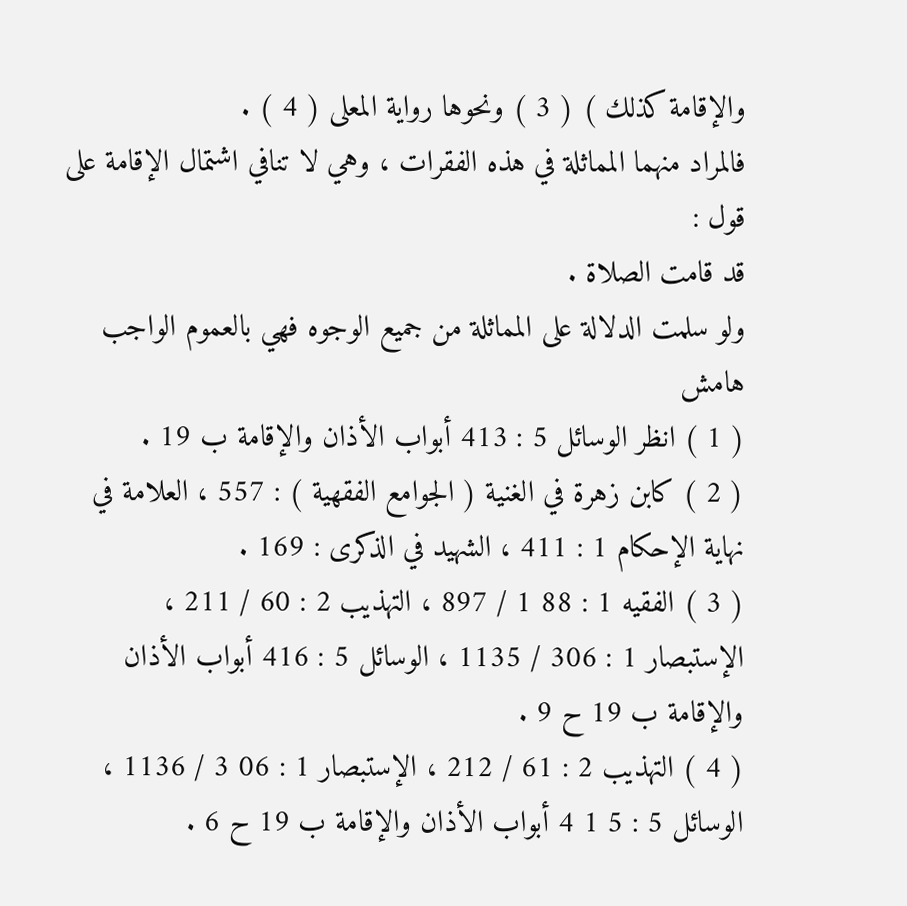والإقامة كذلك ) ( 3 ) ونحوها رواية المعلى ( 4 ) .
فالمراد منهما المماثلة في هذه الفقرات ، وهي لا تنافي اشتمال الإقامة على قول :
قد قامت الصلاة .
ولو سلمت الدلالة على المماثلة من جميع الوجوه فهي بالعموم الواجب
هامش
( 1 ) انظر الوسائل 5 : 413 أبواب الأذان والإقامة ب 19 .
( 2 ) كابن زهرة في الغنية ( الجوامع الفقهية ) : 557 ، العلامة في نهاية الإحكام 1 : 411 ، الشهيد في الذكرى : 169 .
( 3 ) الفقيه 1 : 88 1 / 897 ، التهذيب 2 : 60 / 211 ، الإستبصار 1 : 306 / 1135 ، الوسائل 5 : 416 أبواب الأذان والإقامة ب 19 ح 9 .
( 4 ) التهذيب 2 : 61 / 212 ، الإستبصار 1 : 06 3 / 1136 ، الوسائل 5 : 5 1 4 أبواب الأذان والإقامة ب 19 ح 6 .